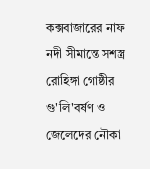কক্সবাজারের নাফ নদী সীমান্তে সশস্ত্র রোহিঙ্গা গোষ্ঠীর গু'লি'বর্ষণ ও জেলেদের নৌকা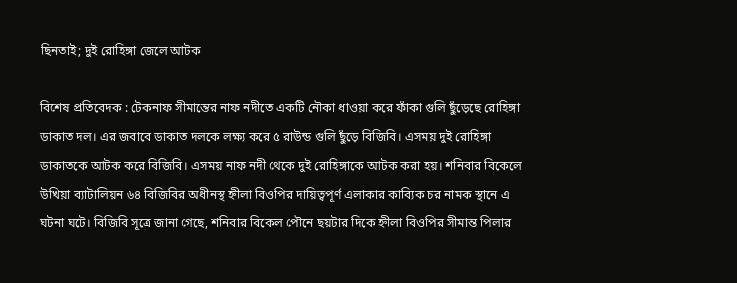ছিনতাই; দুই রোহিঙ্গা জেলে আটক

বিশেষ প্রতিবেদক : টেকনাফ সীমান্তের নাফ নদীতে একটি নৌকা ধাওয়া করে ফাঁকা গুলি ছুঁড়েছে রোহিঙ্গা ডাকাত দল। এর জবাবে ডাকাত দলকে লক্ষ্য করে ৫ রাউন্ড গুলি ছুঁড়ে বিজিবি। এসময় দুই রোহিঙ্গা ডাকাতকে আটক করে বিজিবি। এসময় নাফ নদী থেকে দুই রোহিঙ্গাকে আটক করা হয়। শনিবার বিকেলে উখিয়া ব্যাটালিয়ন ৬৪ বিজিবির অধীনস্থ হ্নীলা বিওপির দায়িত্বপূর্ণ এলাকার কাব্যিক চর নামক স্থানে এ ঘটনা ঘটে। বিজিবি সূত্রে জানা গেছে, শনিবার বিকেল পৌনে ছয়টার দিকে হ্নীলা বিওপির সীমান্ত পিলার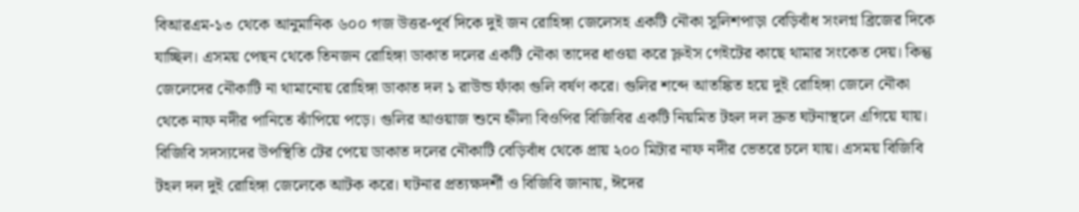বিআরএম-১৩ থেকে আনুমানিক ৬০০ গজ উত্তর-পূর্ব দিকে দুই জন রোহিঙ্গা জেলেসহ একটি নৌকা সুলিশপাড়া বেড়িবাঁধ সংলগ্ন ব্রিজের দিকে যাচ্ছিল। এসময় পেছন থেকে তিনজন রোহিঙ্গা ডাকাত দলের একটি নৌকা তাদের ধাওয়া করে স্লুইস গেইটের কাছে থামার সংকেত দেয়। কিন্তু জেলেদের নৌকাটি না থামানোয় রোহিঙ্গা ডাকাত দল ১ রাউন্ড ফাঁকা গুলি বর্ষণ করে। গুলির শব্দে আতঙ্কিত হয়ে দুই রোহিঙ্গা জেলে নৌকা থেকে নাফ নদীর পানিতে ঝাঁপিয়ে পড়ে। গুলির আওয়াজ শুনে হ্নীলা বিওপির বিজিবির একটি নিয়মিত টহল দল দ্রুত ঘটনাস্থলে এগিয়ে যায়। বিজিবি সদস্যদের উপস্থিতি টের পেয়ে ডাকাত দলের নৌকাটি বেড়িবাঁধ থেকে প্রায় ২০০ মিটার নাফ নদীর ভেতরে চলে যায়। এসময় বিজিবি টহল দল দুই রোহিঙ্গা জেলেকে আটক করে। ঘটনার প্রত্যক্ষদর্শী ও বিজিবি জানায়, ঈদের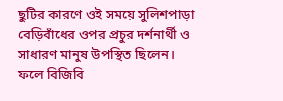ছুটির কারণে ওই সময়ে সুলিশপাড়া বেড়িবাঁধের ওপর প্রচুর দর্শনার্থী ও সাধারণ মানুষ উপস্থিত ছিলেন। ফলে বিজিবি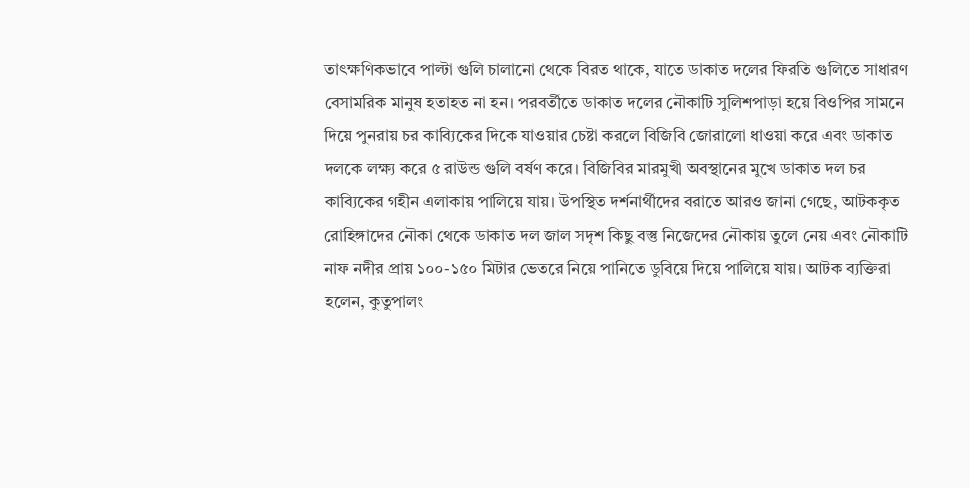তাৎক্ষণিকভাবে পাল্টা গুলি চালানো থেকে বিরত থাকে, যাতে ডাকাত দলের ফিরতি গুলিতে সাধারণ বেসামরিক মানুষ হতাহত না হন। পরবর্তীতে ডাকাত দলের নৌকাটি সুলিশপাড়া হয়ে বিওপির সামনে দিয়ে পুনরায় চর কাব্যিকের দিকে যাওয়ার চেষ্টা করলে বিজিবি জোরালো ধাওয়া করে এবং ডাকাত দলকে লক্ষ্য করে ৫ রাউন্ড গুলি বর্ষণ করে। বিজিবির মারমুখী অবস্থানের মুখে ডাকাত দল চর কাব্যিকের গহীন এলাকায় পালিয়ে যায়। উপস্থিত দর্শনার্থীদের বরাতে আরও জানা গেছে, আটককৃত রোহিঙ্গাদের নৌকা থেকে ডাকাত দল জাল সদৃশ কিছু বস্তু নিজেদের নৌকায় তুলে নেয় এবং নৌকাটি নাফ নদীর প্রায় ১০০-১৫০ মিটার ভেতরে নিয়ে পানিতে ডুবিয়ে দিয়ে পালিয়ে যায়। আটক ব্যক্তিরা হলেন, কুতুপালং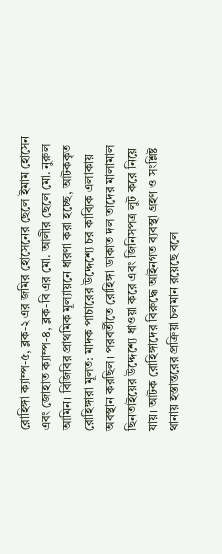রোহিঙ্গা ক্যাম্প-৫, ব্লক-২ এর জমির হোসেনের ছেলে ইমাম হোসেন এবং জোহাত ক্যাম্প-৪, ব্লক-বি এর মো. আলীর ছেলে মো. নুরুল আমিন। বিজিবির প্রাথমিক মূল্যায়নে ধারণা করা হচ্ছে, আটককৃত রোহিঙ্গারা মূলত: মাদক পাচারের উদ্দেশ্যে চর কাব্যিক এলাকায় অবস্থান করছিল। পরবর্তীতে রোহিঙ্গা ডাকাত দল তাদের মালামাল ছিনতাইয়ের উদ্দেশ্যে ধাওয়া করে এবং জিনিসপত্র লুট করে নিয়ে যায়। আটক রোহিঙ্গাদের বিরুদ্ধে আইনগত ব্যবস্থা গ্রহণ ও সংশ্লিষ্ট থানায় হস্তান্তরের প্রক্রিয়া চলমান রয়েছে বলে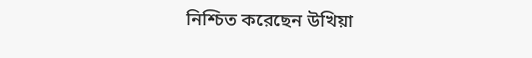নিশ্চিত করেছেন উখিয়া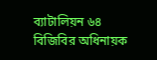ব্যাটালিয়ন ৬৪ বিজিবির অধিনায়ক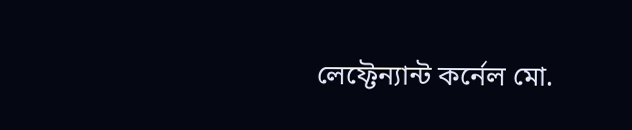লেফ্টেন্যান্ট কর্নেল মো.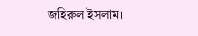জহিরুল ইসলাম।